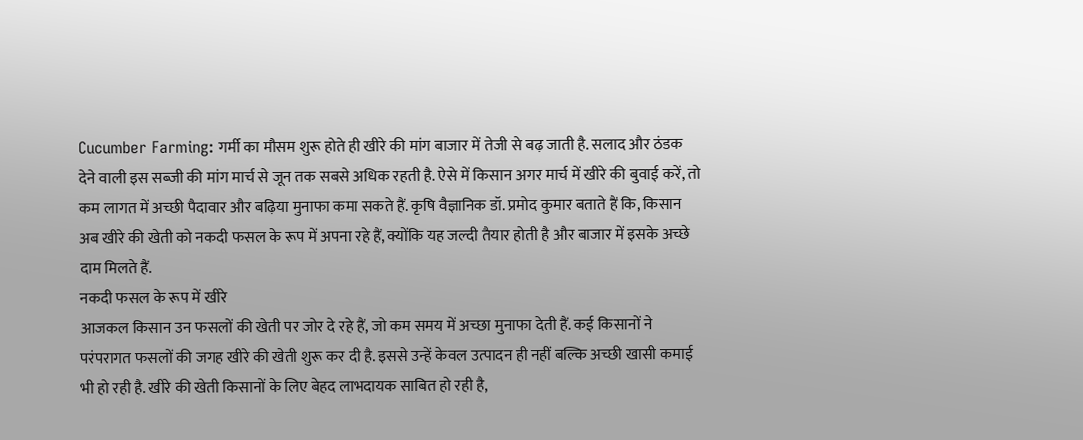Cucumber Farming: गर्मी का मौसम शुरू होते ही खीरे की मांग बाजार में तेजी से बढ़ जाती है. सलाद और ठंडक देने वाली इस सब्जी की मांग मार्च से जून तक सबसे अधिक रहती है. ऐसे में किसान अगर मार्च में खीरे की बुवाई करें, तो कम लागत में अच्छी पैदावार और बढ़िया मुनाफा कमा सकते हैं. कृषि वैज्ञानिक डॉ. प्रमोद कुमार बताते हैं कि, किसान अब खीरे की खेती को नकदी फसल के रूप में अपना रहे हैं, क्योंकि यह जल्दी तैयार होती है और बाजार में इसके अच्छे दाम मिलते हैं.
नकदी फसल के रूप में खीरे
आजकल किसान उन फसलों की खेती पर जोर दे रहे हैं, जो कम समय में अच्छा मुनाफा देती हैं. कई किसानों ने परंपरागत फसलों की जगह खीरे की खेती शुरू कर दी है. इससे उन्हें केवल उत्पादन ही नहीं बल्कि अच्छी खासी कमाई भी हो रही है. खीरे की खेती किसानों के लिए बेहद लाभदायक साबित हो रही है,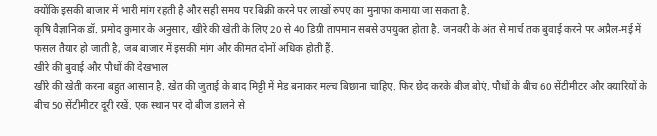क्योंकि इसकी बाजार में भारी मांग रहती है और सही समय पर बिक्री करने पर लाखों रुपए का मुनाफा कमाया जा सकता है.
कृषि वैज्ञानिक डॉ. प्रमोद कुमार के अनुसार, खीरे की खेती के लिए 20 से 40 डिग्री तापमान सबसे उपयुक्त होता है. जनवरी के अंत से मार्च तक बुवाई करने पर अप्रैल-मई में फसल तैयार हो जाती है, जब बाजार में इसकी मांग और कीमत दोनों अधिक होती हैं.
खीरे की बुवाई और पौधों की देखभाल
खीरे की खेती करना बहुत आसान है. खेत की जुताई के बाद मिट्टी में मेड बनाकर मल्च बिछाना चाहिए. फिर छेद करके बीज बोएं. पौधों के बीच 60 सेंटीमीटर और क्यारियों के बीच 50 सेंटीमीटर दूरी रखें. एक स्थान पर दो बीज डालने से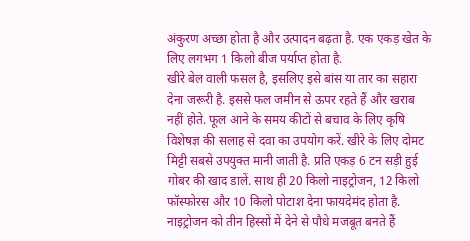अंकुरण अच्छा होता है और उत्पादन बढ़ता है. एक एकड़ खेत के लिए लगभग 1 किलो बीज पर्याप्त होता है.
खीरे बेल वाली फसल है, इसलिए इसे बांस या तार का सहारा देना जरूरी है. इससे फल जमीन से ऊपर रहते हैं और खराब नहीं होते. फूल आने के समय कीटों से बचाव के लिए कृषि विशेषज्ञ की सलाह से दवा का उपयोग करें. खीरे के लिए दोमट मिट्टी सबसे उपयुक्त मानी जाती है. प्रति एकड़ 6 टन सड़ी हुई गोबर की खाद डालें. साथ ही 20 किलो नाइट्रोजन, 12 किलो फॉस्फोरस और 10 किलो पोटाश देना फायदेमंद होता है. नाइट्रोजन को तीन हिस्सों में देने से पौधे मजबूत बनते हैं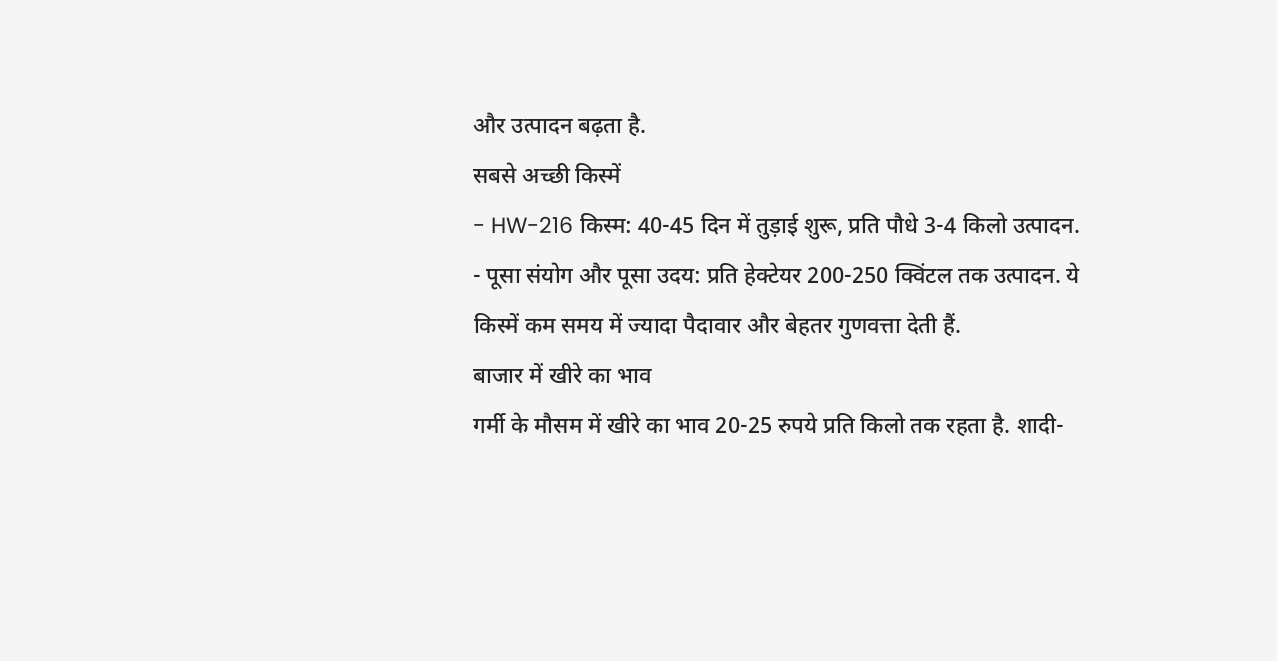और उत्पादन बढ़ता है.
सबसे अच्छी किस्में
- HW-216 किस्म: 40-45 दिन में तुड़ाई शुरू, प्रति पौधे 3-4 किलो उत्पादन.
- पूसा संयोग और पूसा उदय: प्रति हेक्टेयर 200-250 क्विंटल तक उत्पादन. ये किस्में कम समय में ज्यादा पैदावार और बेहतर गुणवत्ता देती हैं.
बाजार में खीरे का भाव
गर्मी के मौसम में खीरे का भाव 20-25 रुपये प्रति किलो तक रहता है. शादी-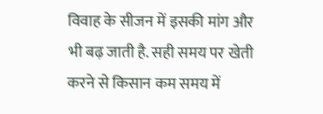विवाह के सीजन में इसकी मांग और भी बढ़ जाती है. सही समय पर खेती करने से किसान कम समय में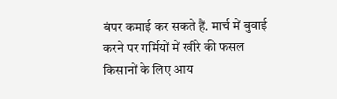बंपर कमाई कर सकते हैं. मार्च में बुवाई करने पर गर्मियों में खीरे की फसल किसानों के लिए आय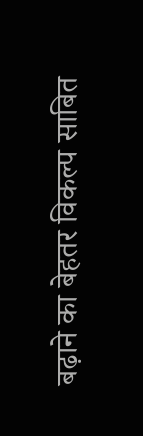बढ़ाने का बेहतर विकल्प साबित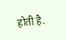होती है.